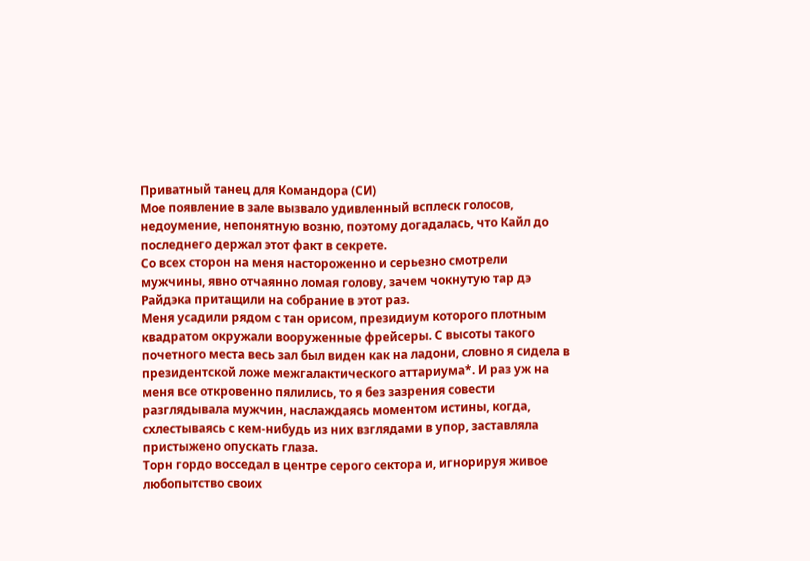Приватный танец для Командора (СИ)
Мое появление в зале вызвало удивленный всплеск голосов, недоумение, непонятную возню, поэтому догадалась, что Кайл до последнего держал этот факт в секрете.
Со всех сторон на меня настороженно и серьезно смотрели мужчины, явно отчаянно ломая голову, зачем чокнутую тар дэ Райдэка притащили на собрание в этот раз.
Меня усадили рядом с тан орисом, президиум которого плотным квадратом окружали вооруженные фрейсеры. С высоты такого почетного места весь зал был виден как на ладони, словно я сидела в президентской ложе межгалактического аттариума*. И раз уж на меня все откровенно пялились, то я без зазрения совести разглядывала мужчин, наслаждаясь моментом истины, когда, схлестываясь с кем-нибудь из них взглядами в упор, заставляла пристыжено опускать глаза.
Торн гордо восседал в центре серого сектора и, игнорируя живое любопытство своих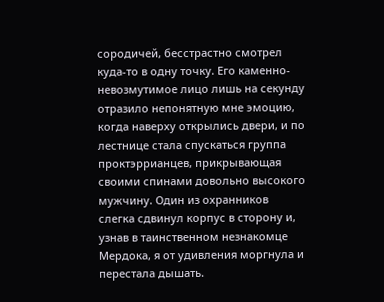сородичей, бесстрастно смотрел куда-то в одну точку. Его каменно-невозмутимое лицо лишь на секунду отразило непонятную мне эмоцию, когда наверху открылись двери, и по лестнице стала спускаться группа проктэррианцев, прикрывающая своими спинами довольно высокого мужчину. Один из охранников слегка сдвинул корпус в сторону и, узнав в таинственном незнакомце Мердока, я от удивления моргнула и перестала дышать.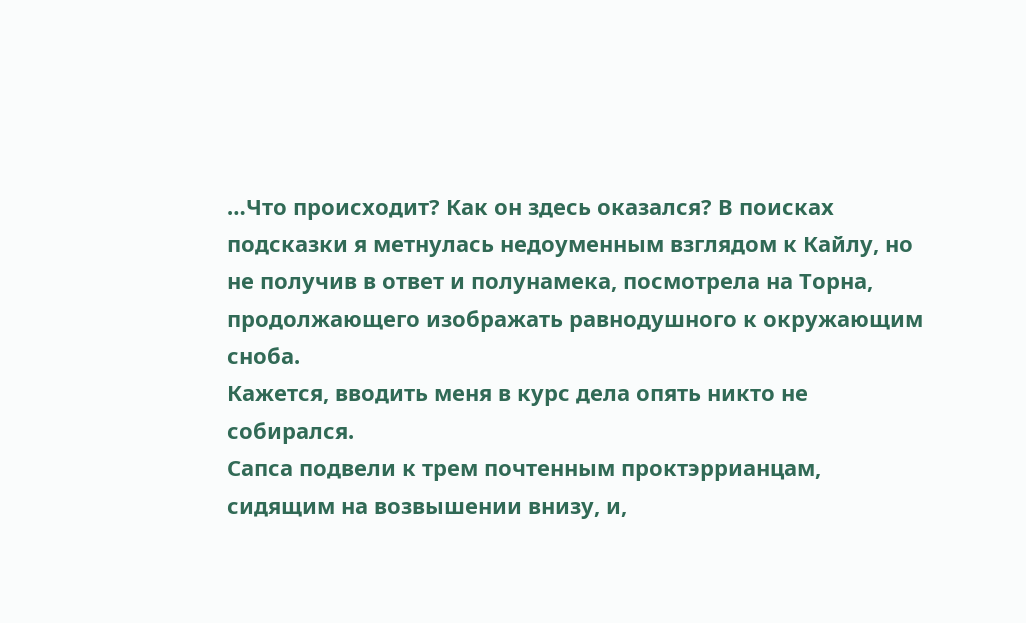…Что происходит? Как он здесь оказался? В поисках подсказки я метнулась недоуменным взглядом к Кайлу, но не получив в ответ и полунамека, посмотрела на Торна, продолжающего изображать равнодушного к окружающим сноба.
Кажется, вводить меня в курс дела опять никто не собирался.
Сапса подвели к трем почтенным проктэррианцам, сидящим на возвышении внизу, и,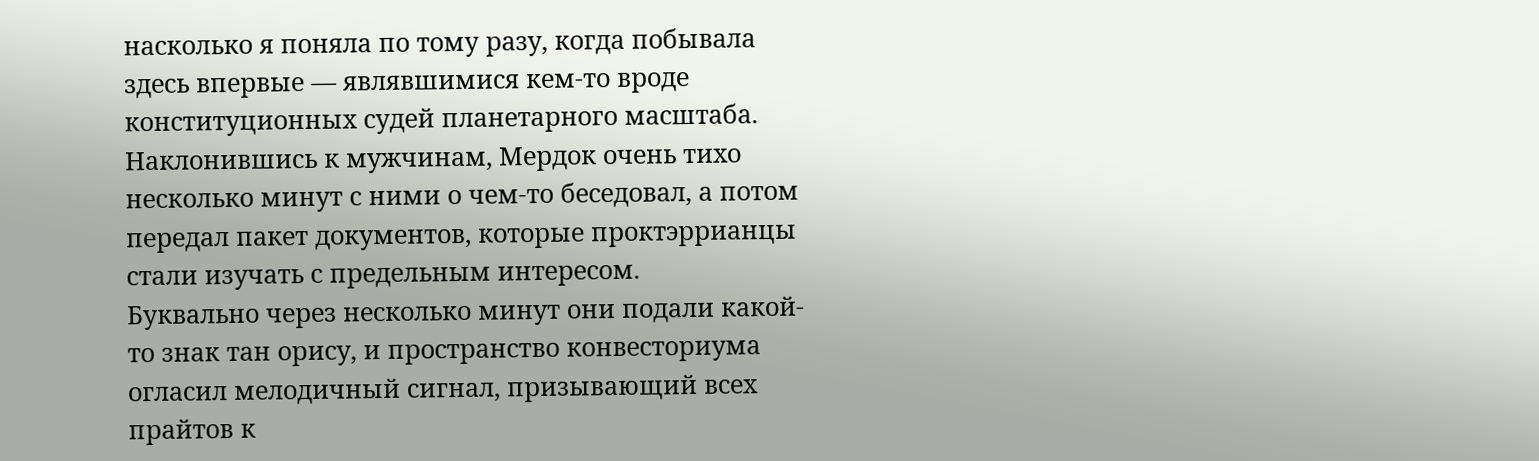насколько я поняла по тому разу, когда побывала здесь впервые — являвшимися кем-то вроде конституционных судей планетарного масштаба.
Наклонившись к мужчинам, Мердок очень тихо несколько минут с ними о чем-то беседовал, а потом передал пакет документов, которые проктэррианцы стали изучать с предельным интересом.
Буквально через несколько минут они подали какой-то знак тан орису, и пространство конвесториума огласил мелодичный сигнал, призывающий всех прайтов к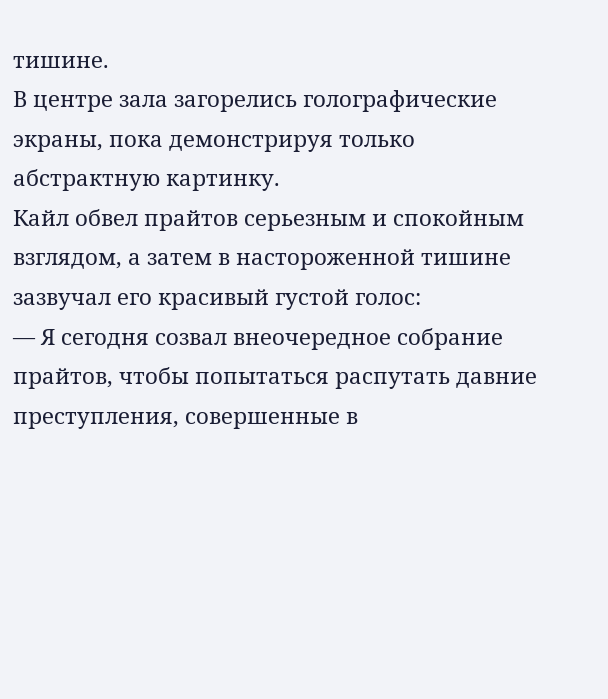тишине.
В центре зала загорелись голографические экраны, пока демонстрируя только абстрактную картинку.
Кайл обвел прайтов серьезным и спокойным взглядом, а затем в настороженной тишине зазвучал его красивый густой голос:
— Я сегодня созвал внеочередное собрание прайтов, чтобы попытаться распутать давние преступления, совершенные в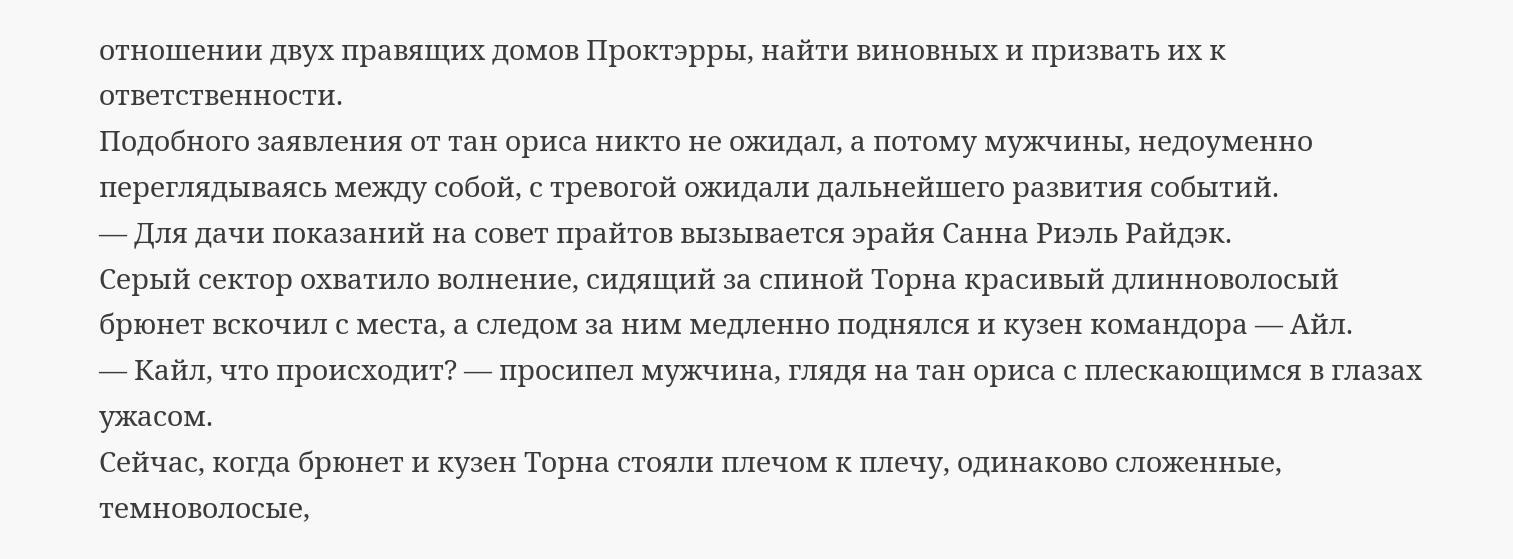отношении двух правящих домов Проктэрры, найти виновных и призвать их к ответственности.
Подобного заявления от тан ориса никто не ожидал, а потому мужчины, недоуменно переглядываясь между собой, с тревогой ожидали дальнейшего развития событий.
— Для дачи показаний на совет прайтов вызывается эрайя Санна Риэль Райдэк.
Серый сектор охватило волнение, сидящий за спиной Торна красивый длинноволосый брюнет вскочил с места, а следом за ним медленно поднялся и кузен командора — Айл.
— Кайл, что происходит? — просипел мужчина, глядя на тан ориса с плескающимся в глазах ужасом.
Сейчас, когда брюнет и кузен Торна стояли плечом к плечу, одинаково сложенные, темноволосые,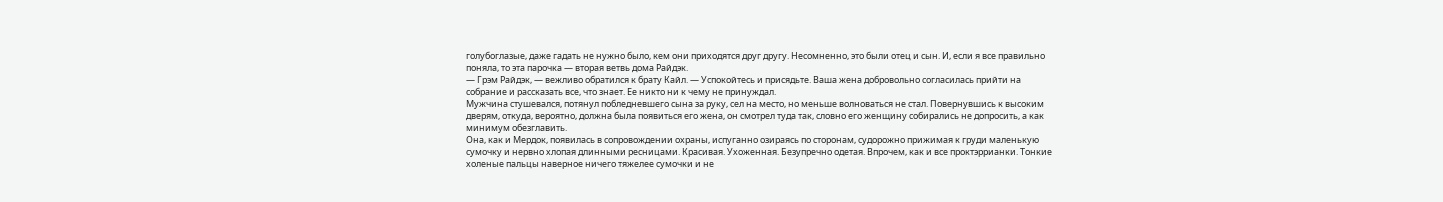голубоглазые, даже гадать не нужно было, кем они приходятся друг другу. Несомненно, это были отец и сын. И, если я все правильно поняла, то эта парочка — вторая ветвь дома Райдэк.
— Грэм Райдэк, — вежливо обратился к брату Кайл. — Успокойтесь и присядьте. Ваша жена добровольно согласилась прийти на собрание и рассказать все, что знает. Ее никто ни к чему не принуждал.
Мужчина стушевался, потянул побледневшего сына за руку, сел на место, но меньше волноваться не стал. Повернувшись к высоким дверям, откуда, вероятно, должна была появиться его жена, он смотрел туда так, словно его женщину собирались не допросить, а как минимум обезглавить.
Она, как и Мердок, появилась в сопровождении охраны, испуганно озираясь по сторонам, судорожно прижимая к груди маленькую сумочку и нервно хлопая длинными ресницами. Красивая. Ухоженная. Безупречно одетая. Впрочем, как и все проктэррианки. Тонкие холеные пальцы наверное ничего тяжелее сумочки и не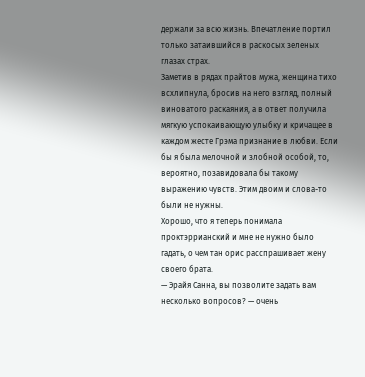держали за всю жизнь. Впечатление портил только затаившийся в раскосых зеленых глазах страх.
Заметив в рядах прайтов мужа, женщина тихо всхлипнула, бросив на него взгляд, полный виноватого раскаяния, а в ответ получила мягкую успокаивающую улыбку и кричащее в каждом жесте Грэма признание в любви. Если бы я была мелочной и злобной особой, то, вероятно, позавидовала бы такому выражению чувств. Этим двоим и слова-то были не нужны.
Хорошо, что я теперь понимала проктэррианский и мне не нужно было гадать, о чем тан орис расспрашивает жену своего брата.
— Эрайя Санна, вы позволите задать вам несколько вопросов? — очень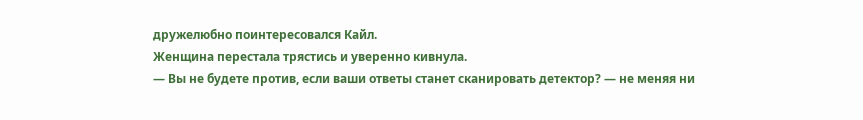дружелюбно поинтересовался Кайл.
Женщина перестала трястись и уверенно кивнула.
— Вы не будете против, если ваши ответы станет сканировать детектор? — не меняя ни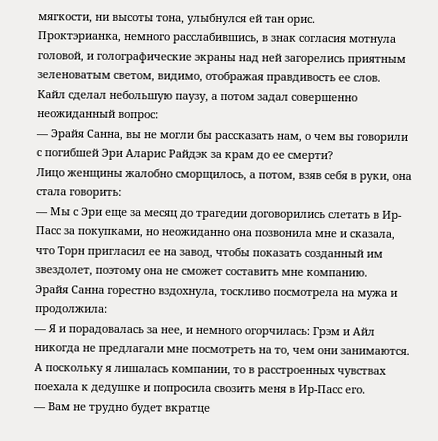мягкости, ни высоты тона, улыбнулся ей тан орис.
Проктэрианка, немного расслабившись, в знак согласия мотнула головой, и голографические экраны над ней загорелись приятным зеленоватым светом, видимо, отображая правдивость ее слов.
Кайл сделал небольшую паузу, а потом задал совершенно неожиданный вопрос:
— Эрайя Санна, вы не могли бы рассказать нам, о чем вы говорили с погибшей Эри Аларис Райдэк за крам до ее смерти?
Лицо женщины жалобно сморщилось, а потом, взяв себя в руки, она стала говорить:
— Мы с Эри еще за месяц до трагедии договорились слетать в Ир-Пасс за покупками, но неожиданно она позвонила мне и сказала, что Торн пригласил ее на завод, чтобы показать созданный им звездолет, поэтому она не сможет составить мне компанию.
Эрайя Санна горестно вздохнула, тоскливо посмотрела на мужа и продолжила:
— Я и порадовалась за нее, и немного огорчилась: Грэм и Айл никогда не предлагали мне посмотреть на то, чем они занимаются. А поскольку я лишалась компании, то в расстроенных чувствах поехала к дедушке и попросила свозить меня в Ир-Пасс его.
— Вам не трудно будет вкратце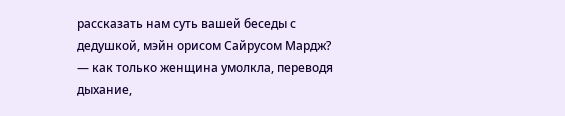рассказать нам суть вашей беседы с дедушкой, мэйн орисом Сайрусом Мардж? — как только женщина умолкла, переводя дыхание,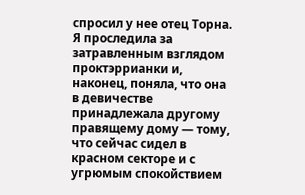спросил у нее отец Торна.
Я проследила за затравленным взглядом проктэррианки и, наконец, поняла, что она в девичестве принадлежала другому правящему дому — тому, что сейчас сидел в красном секторе и с угрюмым спокойствием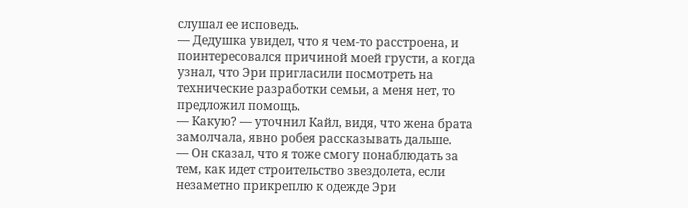слушал ее исповедь.
— Дедушка увидел, что я чем-то расстроена, и поинтересовался причиной моей грусти, а когда узнал, что Эри пригласили посмотреть на технические разработки семьи, а меня нет, то предложил помощь.
— Какую? — уточнил Кайл, видя, что жена брата замолчала, явно робея рассказывать дальше.
— Он сказал, что я тоже смогу понаблюдать за тем, как идет строительство звездолета, если незаметно прикреплю к одежде Эри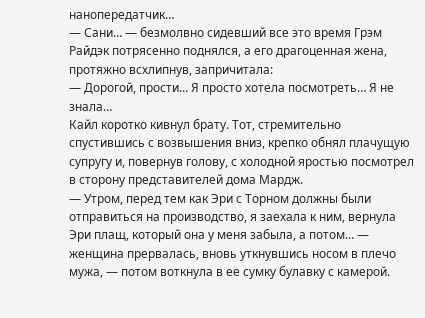нанопередатчик…
— Сани… — безмолвно сидевший все это время Грэм Райдэк потрясенно поднялся, а его драгоценная жена, протяжно всхлипнув, запричитала:
— Дорогой, прости… Я просто хотела посмотреть… Я не знала…
Кайл коротко кивнул брату. Тот, стремительно спустившись с возвышения вниз, крепко обнял плачущую супругу и, повернув голову, с холодной яростью посмотрел в сторону представителей дома Мардж.
— Утром, перед тем как Эри с Торном должны были отправиться на производство, я заехала к ним, вернула Эри плащ, который она у меня забыла, а потом… — женщина прервалась, вновь уткнувшись носом в плечо мужа, — потом воткнула в ее сумку булавку с камерой.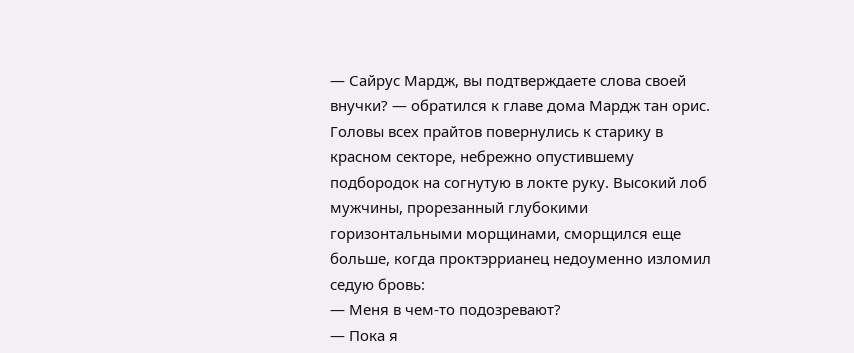— Сайрус Мардж, вы подтверждаете слова своей внучки? — обратился к главе дома Мардж тан орис.
Головы всех прайтов повернулись к старику в красном секторе, небрежно опустившему подбородок на согнутую в локте руку. Высокий лоб мужчины, прорезанный глубокими горизонтальными морщинами, сморщился еще больше, когда проктэррианец недоуменно изломил седую бровь:
— Меня в чем-то подозревают?
— Пока я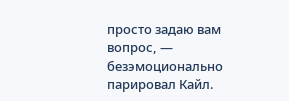просто задаю вам вопрос, — безэмоционально парировал Кайл.